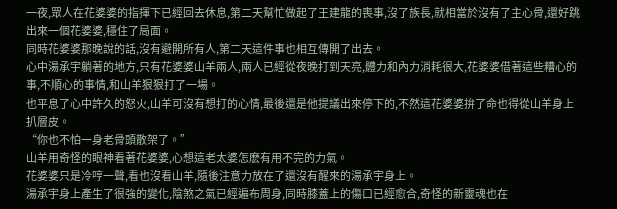一夜,眾人在花婆婆的指揮下已經回去休息,第二天幫忙做起了王建龍的喪事,沒了族長,就相當於沒有了主心骨,還好跳出來一個花婆婆,穩住了局面。
同時花婆婆那晚說的話,沒有避開所有人,第二天這件事也相互傳開了出去。
心中湯承宇躺著的地方,只有花婆婆山羊兩人,兩人已經從夜晚打到天亮,體力和內力消耗很大,花婆婆借著這些糟心的事,不順心的事情,和山羊狠狠打了一場。
也平息了心中許久的怒火,山羊可沒有想打的心情,最後還是他提議出來停下的,不然這花婆婆拚了命也得從山羊身上扒層皮。
“你也不怕一身老骨頭散架了。”
山羊用奇怪的眼神看著花婆婆,心想這老太婆怎麽有用不完的力氣。
花婆婆只是冷哼一聲,看也沒看山羊,隨後注意力放在了還沒有醒來的湯承宇身上。
湯承宇身上產生了很強的變化,陰煞之氣已經遍布周身,同時膝蓋上的傷口已經愈合,奇怪的新靈魂也在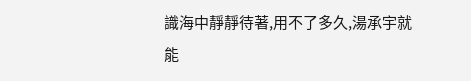識海中靜靜待著,用不了多久,湯承宇就能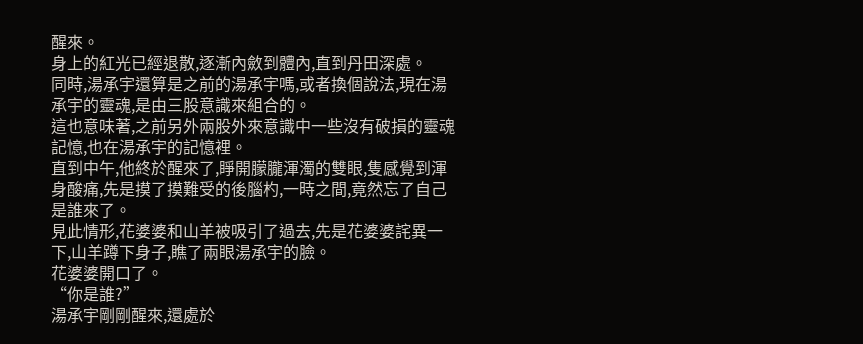醒來。
身上的紅光已經退散,逐漸內斂到體內,直到丹田深處。
同時,湯承宇還算是之前的湯承宇嗎,或者換個說法,現在湯承宇的靈魂,是由三股意識來組合的。
這也意味著,之前另外兩股外來意識中一些沒有破損的靈魂記憶,也在湯承宇的記憶裡。
直到中午,他終於醒來了,睜開朦朧渾濁的雙眼,隻感覺到渾身酸痛,先是摸了摸難受的後腦杓,一時之間,竟然忘了自己是誰來了。
見此情形,花婆婆和山羊被吸引了過去,先是花婆婆詫異一下,山羊蹲下身子,瞧了兩眼湯承宇的臉。
花婆婆開口了。
“你是誰?”
湯承宇剛剛醒來,還處於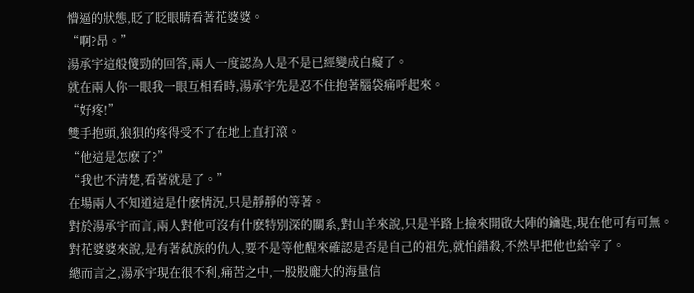懵逼的狀態,眨了眨眼睛看著花婆婆。
“啊?昂。”
湯承宇這般傻勁的回答,兩人一度認為人是不是已經變成白癡了。
就在兩人你一眼我一眼互相看時,湯承宇先是忍不住抱著腦袋痛呼起來。
“好疼!”
雙手抱頭,狼狽的疼得受不了在地上直打滾。
“他這是怎麽了?”
“我也不清楚,看著就是了。”
在場兩人不知道這是什麽情況,只是靜靜的等著。
對於湯承宇而言,兩人對他可沒有什麽特別深的關系,對山羊來說,只是半路上撿來開啟大陣的鑰匙,現在他可有可無。
對花婆婆來說,是有著弑族的仇人,要不是等他醒來確認是否是自己的祖先,就怕錯殺,不然早把他也給宰了。
總而言之,湯承宇現在很不利,痛苦之中,一股股龐大的海量信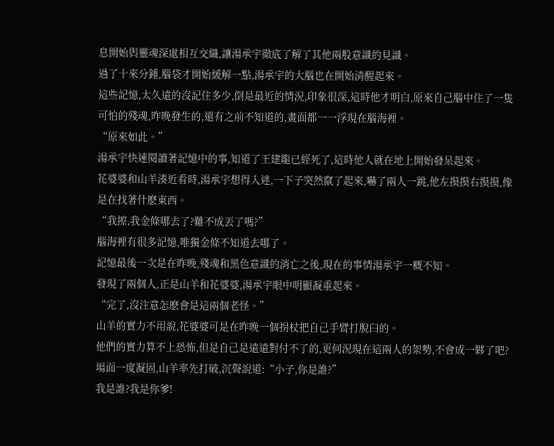息開始與靈魂深處相互交織,讓湯承宇徹底了解了其他兩股意識的見識。
過了十來分鍾,腦袋才開始緩解一點,湯承宇的大腦也在開始清醒起來。
這些記憶,太久遠的沒記住多少,倒是最近的情況,印象很深,這時他才明白,原來自己腦中住了一隻可怕的殘魂,昨晚發生的,還有之前不知道的,畫面都一一浮現在腦海裡。
“原來如此。”
湯承宇快速閱讀著記憶中的事,知道了王建龍已經死了,這時他人就在地上開始發呆起來。
花婆婆和山羊湊近看時,湯承宇想得入迷,一下子突然竄了起來,嚇了兩人一跳,他左摸摸右摸摸,像是在找著什麽東西。
“我擦,我金條哪去了?難不成丟了嗎?”
腦海裡有很多記憶,唯獨金條不知道去哪了。
記憶最後一次是在昨晚,殘魂和黑色意識的消亡之後,現在的事情湯承宇一概不知。
發現了兩個人,正是山羊和花婆婆,湯承宇眼中明顯凝重起來。
“完了,沒注意怎麽會是這兩個老怪。”
山羊的實力不用說,花婆婆可是在昨晚一個拐杖把自己手臂打脫臼的。
他們的實力算不上恐怖,但是自己是遠遠對付不了的,更何況現在這兩人的架勢,不會成一夥了吧?
場面一度凝固,山羊率先打破,沉聲說道:“小子,你是誰?”
我是誰?我是你爹!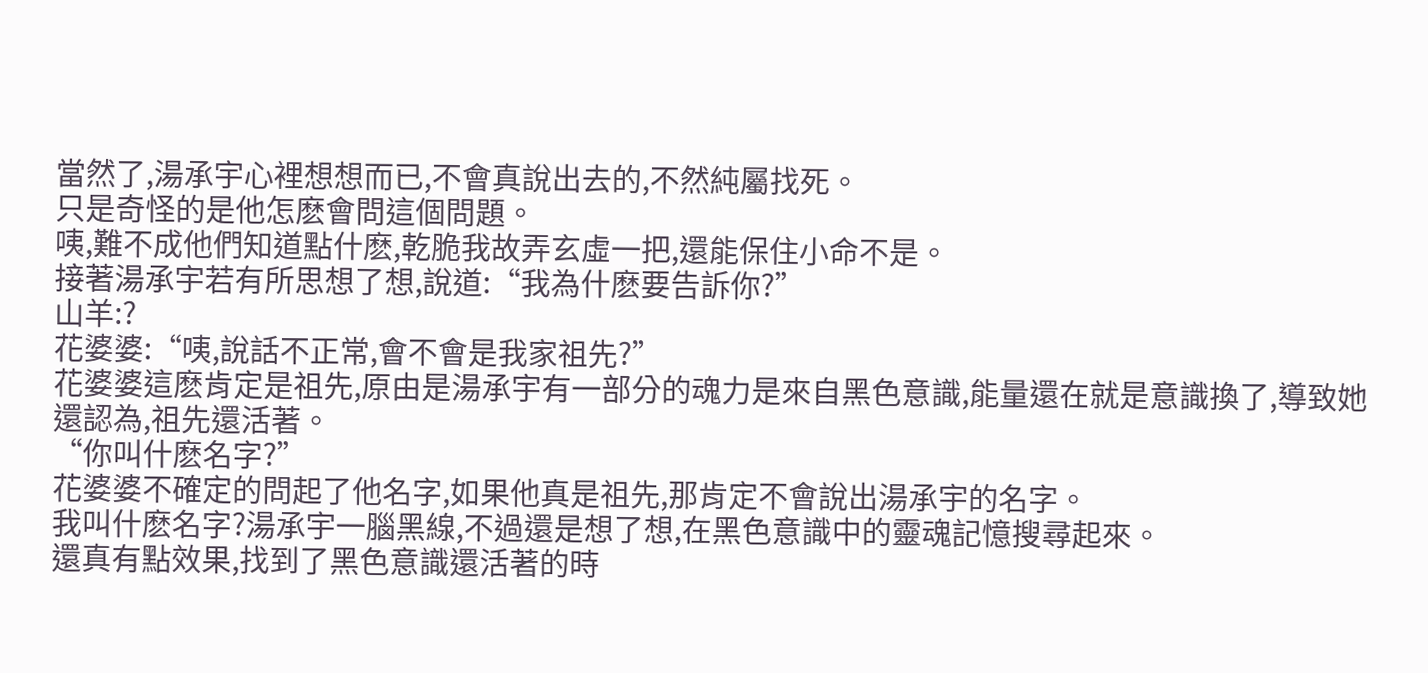當然了,湯承宇心裡想想而已,不會真說出去的,不然純屬找死。
只是奇怪的是他怎麽會問這個問題。
咦,難不成他們知道點什麽,乾脆我故弄玄虛一把,還能保住小命不是。
接著湯承宇若有所思想了想,說道:“我為什麽要告訴你?”
山羊:?
花婆婆:“咦,說話不正常,會不會是我家祖先?”
花婆婆這麽肯定是祖先,原由是湯承宇有一部分的魂力是來自黑色意識,能量還在就是意識換了,導致她還認為,祖先還活著。
“你叫什麽名字?”
花婆婆不確定的問起了他名字,如果他真是祖先,那肯定不會說出湯承宇的名字。
我叫什麽名字?湯承宇一腦黑線,不過還是想了想,在黑色意識中的靈魂記憶搜尋起來。
還真有點效果,找到了黑色意識還活著的時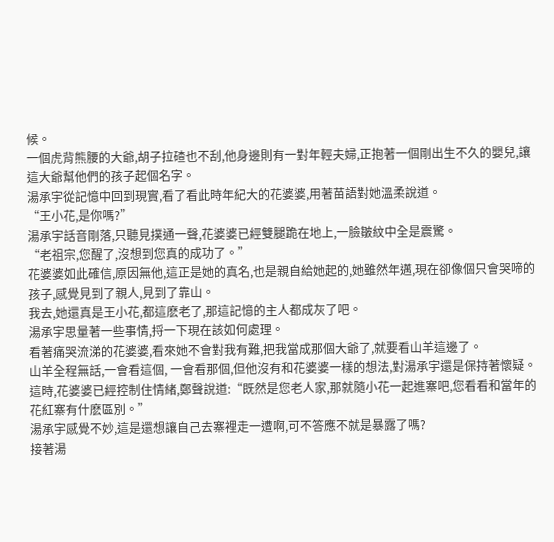候。
一個虎背熊腰的大爺,胡子拉碴也不刮,他身邊則有一對年輕夫婦,正抱著一個剛出生不久的嬰兒,讓這大爺幫他們的孩子起個名字。
湯承宇從記憶中回到現實,看了看此時年紀大的花婆婆,用著苗語對她溫柔說道。
“王小花,是你嗎?”
湯承宇話音剛落,只聽見撲通一聲,花婆婆已經雙腿跪在地上,一臉皺紋中全是震驚。
“老祖宗,您醒了,沒想到您真的成功了。”
花婆婆如此確信,原因無他,這正是她的真名,也是親自給她起的,她雖然年邁,現在卻像個只會哭啼的孩子,感覺見到了親人,見到了靠山。
我去,她還真是王小花,都這麽老了,那這記憶的主人都成灰了吧。
湯承宇思量著一些事情,捋一下現在該如何處理。
看著痛哭流涕的花婆婆,看來她不會對我有難,把我當成那個大爺了,就要看山羊這邊了。
山羊全程無話,一會看這個, 一會看那個,但他沒有和花婆婆一樣的想法,對湯承宇還是保持著懷疑。
這時,花婆婆已經控制住情緒,鄭聲說道:“既然是您老人家,那就隨小花一起進寨吧,您看看和當年的花紅寨有什麽區別。”
湯承宇感覺不妙,這是還想讓自己去寨裡走一遭啊,可不答應不就是暴露了嗎?
接著湯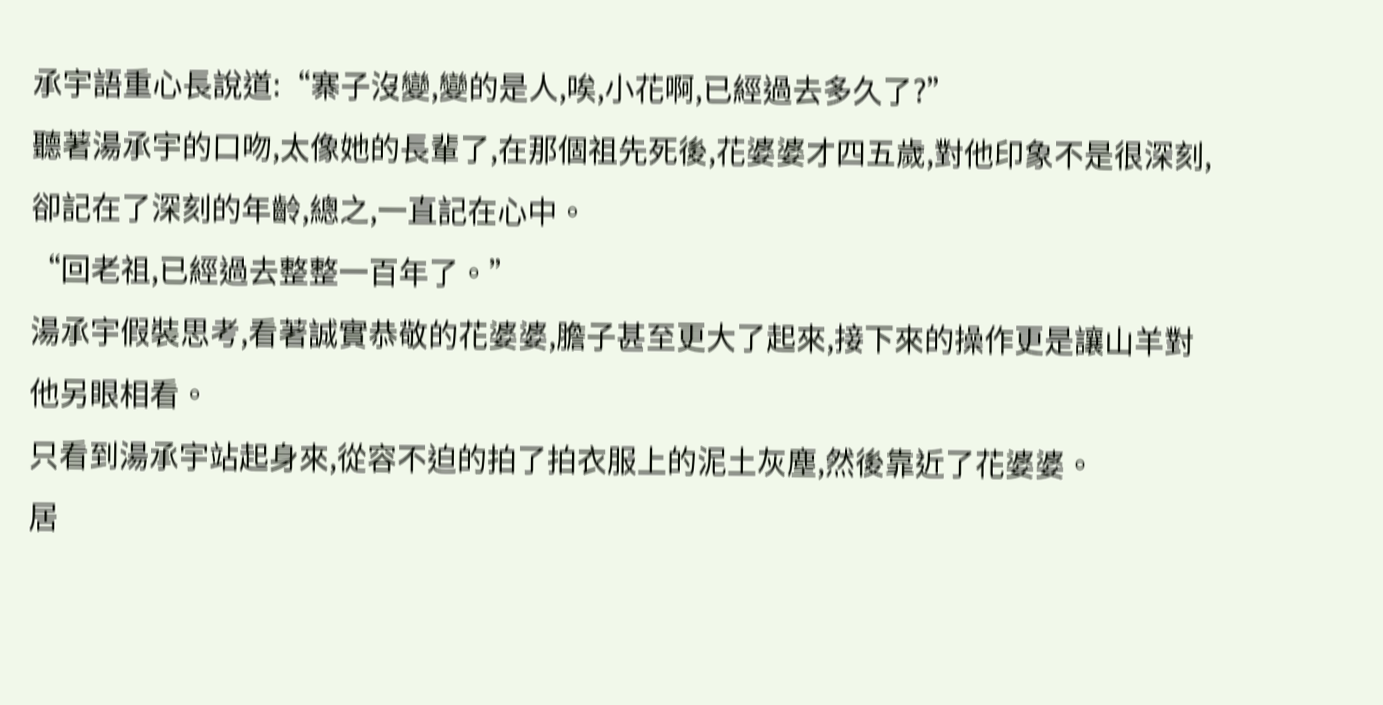承宇語重心長說道:“寨子沒變,變的是人,唉,小花啊,已經過去多久了?”
聽著湯承宇的口吻,太像她的長輩了,在那個祖先死後,花婆婆才四五歲,對他印象不是很深刻,卻記在了深刻的年齡,總之,一直記在心中。
“回老祖,已經過去整整一百年了。”
湯承宇假裝思考,看著誠實恭敬的花婆婆,膽子甚至更大了起來,接下來的操作更是讓山羊對他另眼相看。
只看到湯承宇站起身來,從容不迫的拍了拍衣服上的泥土灰塵,然後靠近了花婆婆。
居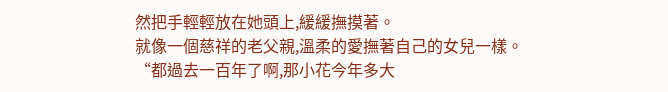然把手輕輕放在她頭上,緩緩撫摸著。
就像一個慈祥的老父親,溫柔的愛撫著自己的女兒一樣。
“都過去一百年了啊,那小花今年多大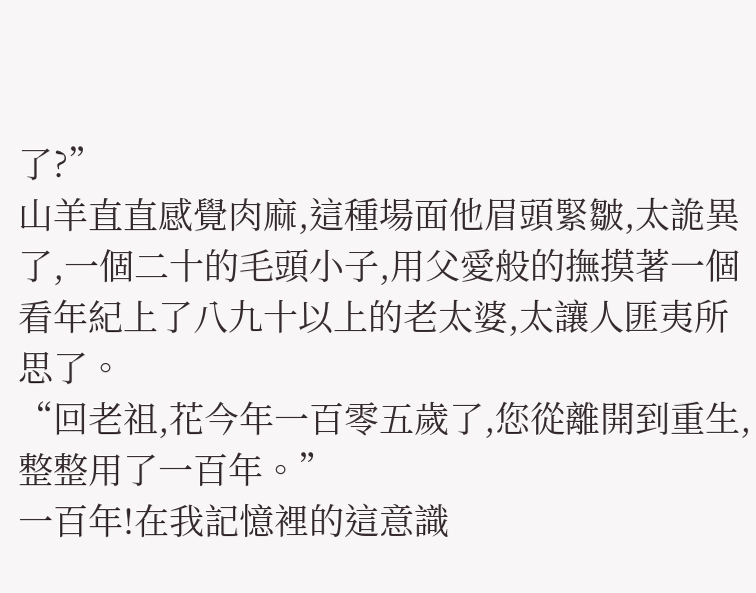了?”
山羊直直感覺肉麻,這種場面他眉頭緊皺,太詭異了,一個二十的毛頭小子,用父愛般的撫摸著一個看年紀上了八九十以上的老太婆,太讓人匪夷所思了。
“回老祖,花今年一百零五歲了,您從離開到重生,整整用了一百年。”
一百年!在我記憶裡的這意識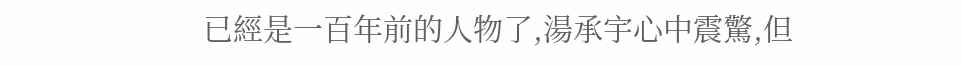已經是一百年前的人物了,湯承宇心中震驚,但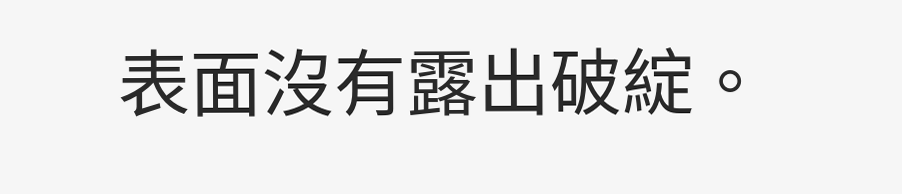表面沒有露出破綻。